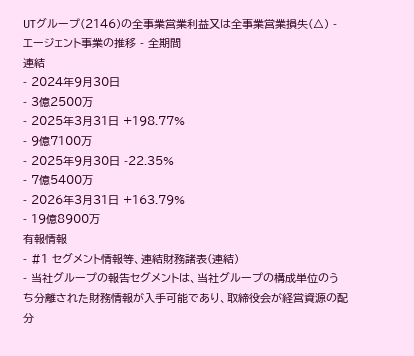UTグループ(2146)の全事業営業利益又は全事業営業損失(△) - エージェント事業の推移 - 全期間
連結
- 2024年9月30日
- 3億2500万
- 2025年3月31日 +198.77%
- 9億7100万
- 2025年9月30日 -22.35%
- 7億5400万
- 2026年3月31日 +163.79%
- 19億8900万
有報情報
- #1 セグメント情報等、連結財務諸表(連結)
- 当社グループの報告セグメントは、当社グループの構成単位のうち分離された財務情報が入手可能であり、取締役会が経営資源の配分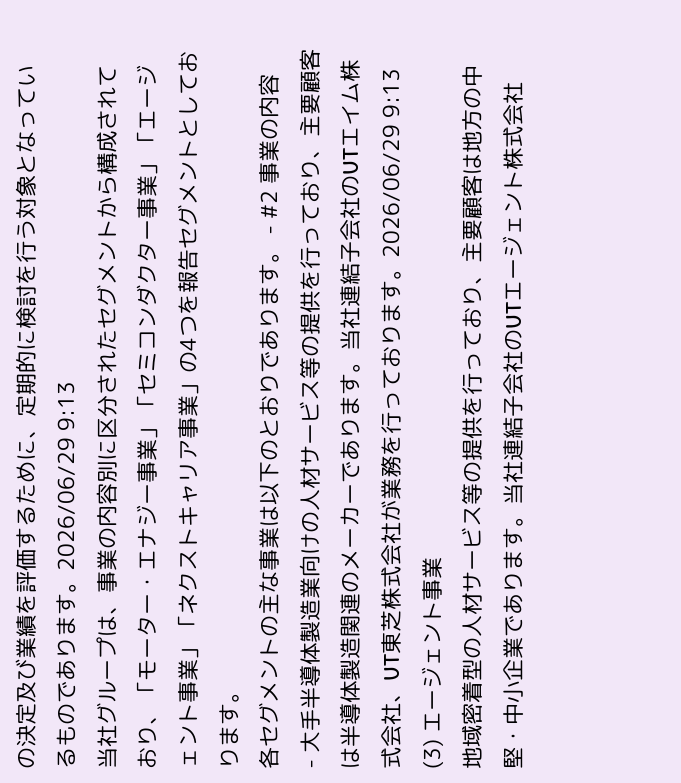の決定及び業績を評価するために、定期的に検討を行う対象となっているものであります。2026/06/29 9:13
当社グループは、事業の内容別に区分されたセグメントから構成されており、「モーター・エナジー事業」「セミコンダクター事業」「エージェント事業」「ネクストキャリア事業」の4つを報告セグメントとしております。
各セグメントの主な事業は以下のとおりであります。 - #2 事業の内容
- 大手半導体製造業向けの人材サービス等の提供を行っており、主要顧客は半導体製造関連のメーカーであります。当社連結子会社のUTエイム株式会社、UT東芝株式会社が業務を行っております。2026/06/29 9:13
(3) エージェント事業
地域密着型の人材サービス等の提供を行っており、主要顧客は地方の中堅・中小企業であります。当社連結子会社のUTエージェント株式会社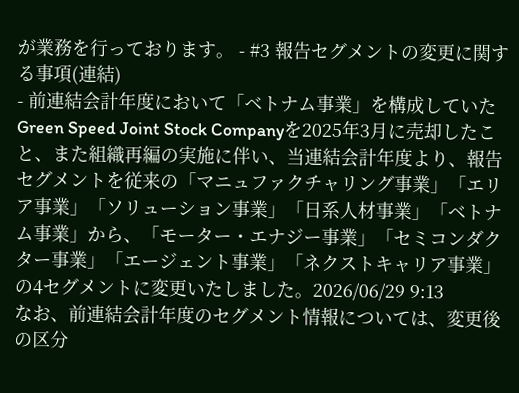が業務を行っております。 - #3 報告セグメントの変更に関する事項(連結)
- 前連結会計年度において「ベトナム事業」を構成していたGreen Speed Joint Stock Companyを2025年3月に売却したこと、また組織再編の実施に伴い、当連結会計年度より、報告セグメントを従来の「マニュファクチャリング事業」「エリア事業」「ソリューション事業」「日系人材事業」「ベトナム事業」から、「モーター・エナジー事業」「セミコンダクター事業」「エージェント事業」「ネクストキャリア事業」の4セグメントに変更いたしました。2026/06/29 9:13
なお、前連結会計年度のセグメント情報については、変更後の区分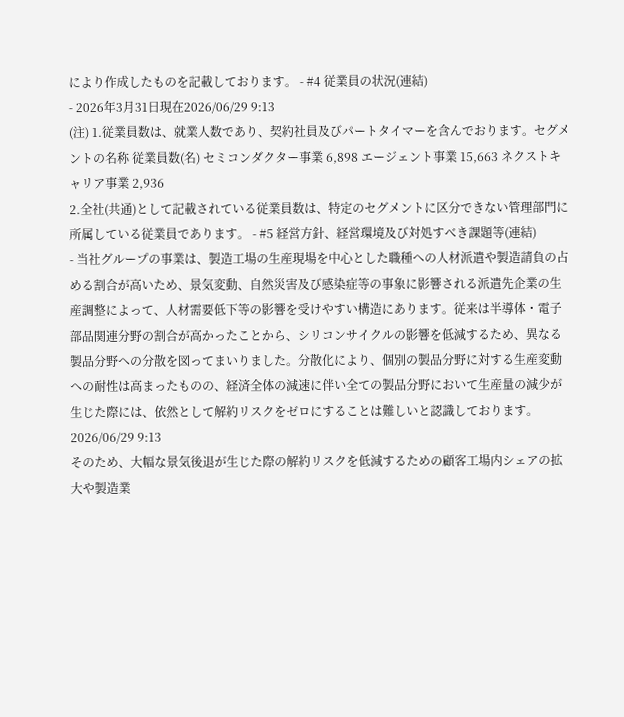により作成したものを記載しております。 - #4 従業員の状況(連結)
- 2026年3月31日現在2026/06/29 9:13
(注) 1.従業員数は、就業人数であり、契約社員及びパートタイマーを含んでおります。セグメントの名称 従業員数(名) セミコンダクター事業 6,898 エージェント事業 15,663 ネクストキャリア事業 2,936
2.全社(共通)として記載されている従業員数は、特定のセグメントに区分できない管理部門に所属している従業員であります。 - #5 経営方針、経営環境及び対処すべき課題等(連結)
- 当社グループの事業は、製造工場の生産現場を中心とした職種への人材派遣や製造請負の占める割合が高いため、景気変動、自然災害及び感染症等の事象に影響される派遣先企業の生産調整によって、人材需要低下等の影響を受けやすい構造にあります。従来は半導体・電子部品関連分野の割合が高かったことから、シリコンサイクルの影響を低減するため、異なる製品分野への分散を図ってまいりました。分散化により、個別の製品分野に対する生産変動への耐性は高まったものの、経済全体の減速に伴い全ての製品分野において生産量の減少が生じた際には、依然として解約リスクをゼロにすることは難しいと認識しております。2026/06/29 9:13
そのため、大幅な景気後退が生じた際の解約リスクを低減するための顧客工場内シェアの拡大や製造業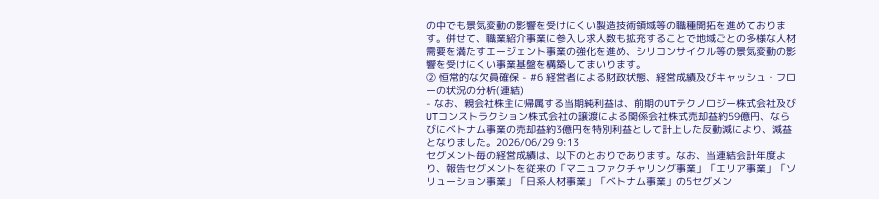の中でも景気変動の影響を受けにくい製造技術領域等の職種開拓を進めております。併せて、職業紹介事業に参入し求人数も拡充することで地域ごとの多様な人材需要を満たすエージェント事業の強化を進め、シリコンサイクル等の景気変動の影響を受けにくい事業基盤を構築してまいります。
② 恒常的な欠員確保 - #6 経営者による財政状態、経営成績及びキャッシュ・フローの状況の分析(連結)
- なお、親会社株主に帰属する当期純利益は、前期のUTテクノロジー株式会社及びUTコンストラクション株式会社の譲渡による関係会社株式売却益約59億円、ならびにベトナム事業の売却益約3億円を特別利益として計上した反動減により、減益となりました。2026/06/29 9:13
セグメント毎の経営成績は、以下のとおりであります。なお、当連結会計年度より、報告セグメントを従来の「マニュファクチャリング事業」「エリア事業」「ソリューション事業」「日系人材事業」「ベトナム事業」の5セグメン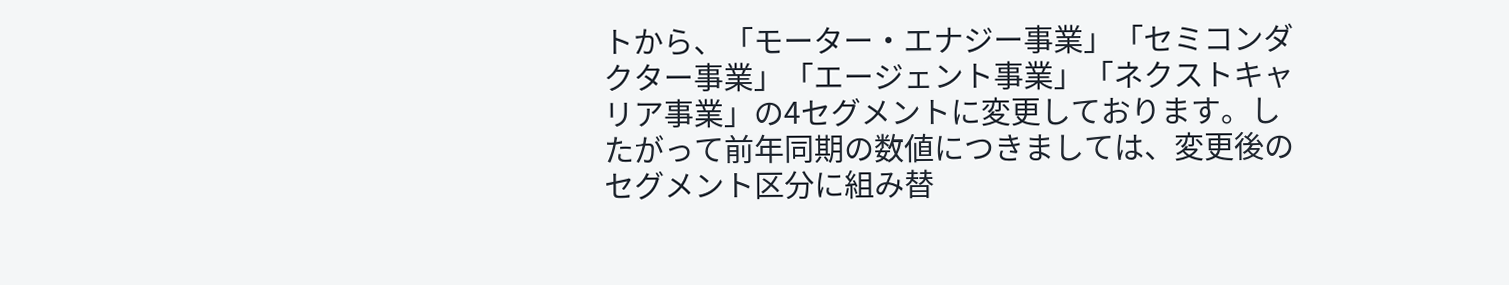トから、「モーター・エナジー事業」「セミコンダクター事業」「エージェント事業」「ネクストキャリア事業」の4セグメントに変更しております。したがって前年同期の数値につきましては、変更後のセグメント区分に組み替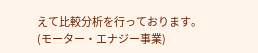えて比較分析を行っております。
(モーター・エナジー事業)